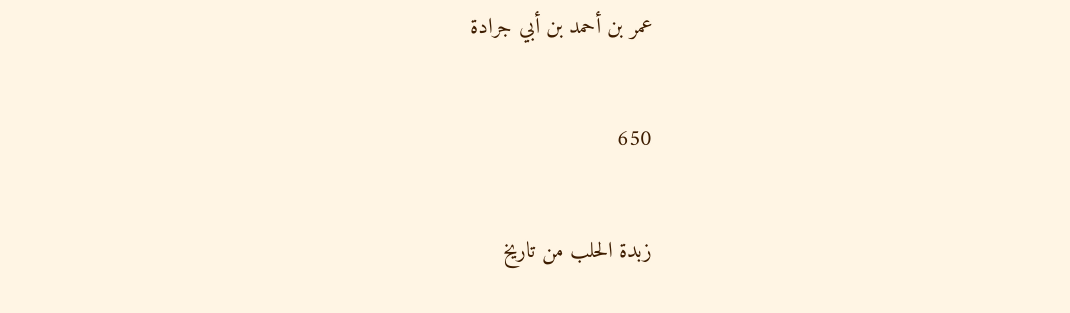عمر بن أحمد بن أبي جرادة

650

زبدة الحلب من تاريخ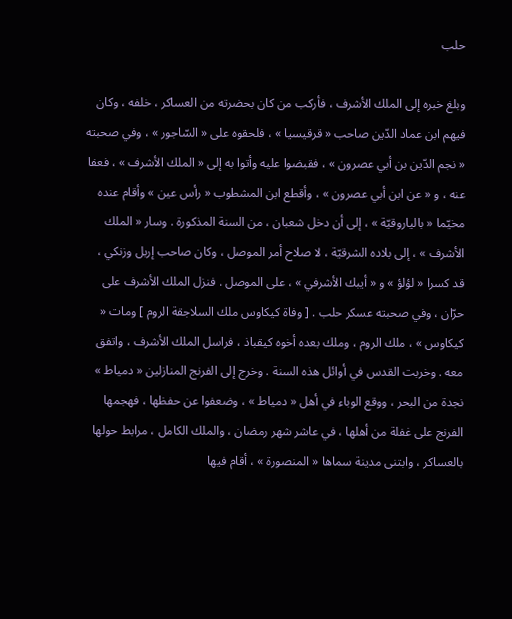حلب

وبلغ خبره إلى الملك الأشرف ، فأركب من كان بحضرته من العساكر ، خلفه ، وكان فيهم ابن عماد الدّين صاحب « قرقيسيا » ، فلحقوه على « السّاجور » ، وفي صحبته « نجم الدّين بن أبي عصرون » ، فقبضوا عليه وأتوا به إلى « الملك الأشرف » ، فعفا عنه ، و « عن ابن أبي عصرون » ، وأقطع ابن المشطوب « رأس عين » وأقام عنده مخيّما « بالياروقيّة » ، إلى أن دخل شعبان ، من السنة المذكورة . وسار « الملك الأشرف » ، إلى بلاده الشرقيّة ، لا صلاح أمر الموصل ، وكان صاحب إربل وزنكي ، قد كسرا « لؤلؤ » و « أيبك الأشرفي » ، على الموصل . فنزل الملك الأشرف على حرّان ، وفي صحبته عسكر حلب . [ وفاة كيكاوس ملك السلاجقة الروم ] ومات « كيكاوس » ، ملك الروم ، وملك بعده أخوه كيقباذ ، فراسل الملك الأشرف ، واتفق معه . وخربت القدس في أوائل هذه السنة . وخرج إلى الفرنج المنازلين « دمياط » نجدة من البحر ، ووقع الوباء في أهل « دمياط » ، وضعفوا عن حفظها ، فهجمها الفرنج على غفلة من أهلها ، في عاشر شهر رمضان ، والملك الكامل ، مرابط حولها بالعساكر ، وابتنى مدينة سماها « المنصورة » ، أقام فيها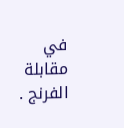في مقابلة الفرنج .